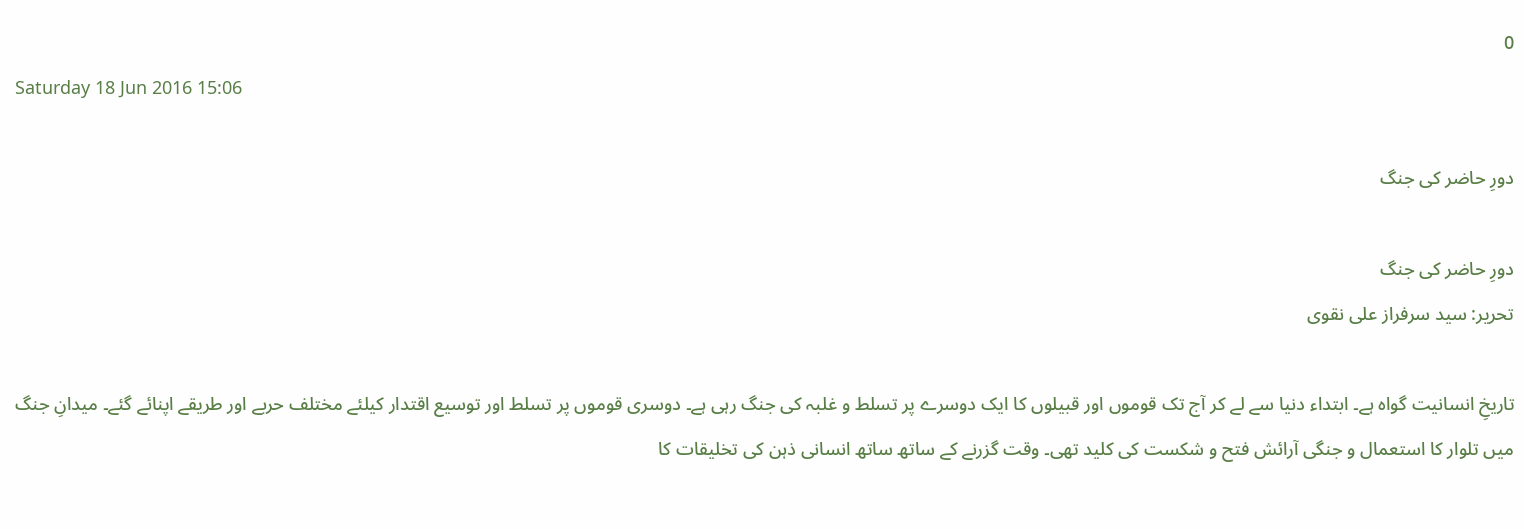0
Saturday 18 Jun 2016 15:06

دورِ حاضر کی جنگ

دورِ حاضر کی جنگ
تحریر: سید سرفراز علی نقوی

تاریخِ انسانیت گواہ ہے۔ ابتداء دنیا سے لے کر آج تک قوموں اور قبیلوں کا ایک دوسرے پر تسلط و غلبہ کی جنگ رہی ہے۔ دوسری قوموں پر تسلط اور توسیع اقتدار کیلئے مختلف حربے اور طریقے اپنائے گئے۔ میدانِ جنگ میں تلوار کا استعمال و جنگی آرائش فتح و شکست کی کلید تھی۔ وقت گزرنے کے ساتھ ساتھ انسانی ذہن کی تخلیقات کا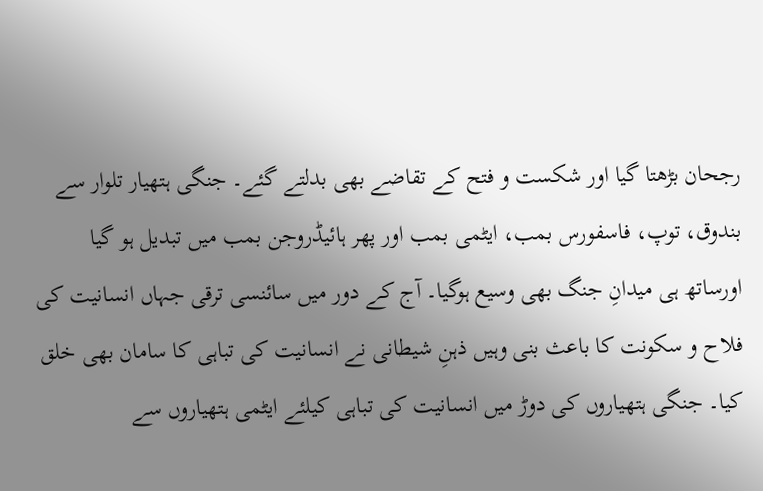رجحان بڑھتا گیا اور شکست و فتح کے تقاضے بھی بدلتے گئے۔ جنگی ہتھیار تلوار سے بندوق، توپ، فاسفورس بمب، ایٹمی بمب اور پھر ہائیڈروجن بمب میں تبدیل ہو گیا اورساتھ ہی میدانِ جنگ بھی وسیع ہوگیا۔ آج کے دور میں سائنسی ترقی جہاں انسانیت کی فلاح و سکونت کا باعث بنی وہیں ذہنِ شیطانی نے انسانیت کی تباہی کا سامان بھی خلق کیا۔ جنگی ہتھیاروں کی دوڑ میں انسانیت کی تباہی کیلئے ایٹمی ہتھیاروں سے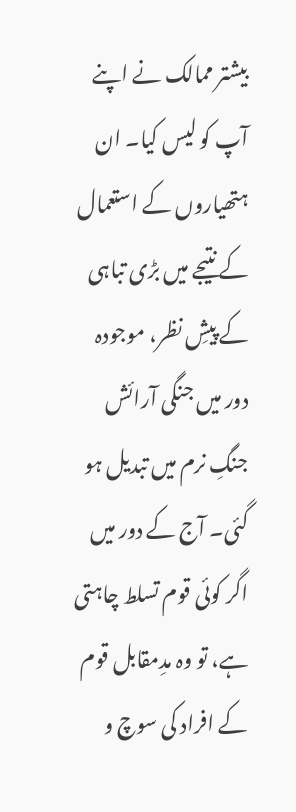بیشتر ممالک نے اپنے آپ کو لیس کیا۔ ان ہتھیاروں کے استعمال کے نتیجے میں بڑی تباہی کے پیشِ نظر، موجودہ دور میں جنگی آرائش جنگِ نرم میں تبدیل ہو گئی۔ آج کے دور میں اگر کوئی قوم تسلط چاہتی ہے، تو وہ مدِمقابل قوم کے افراد کی سوچ و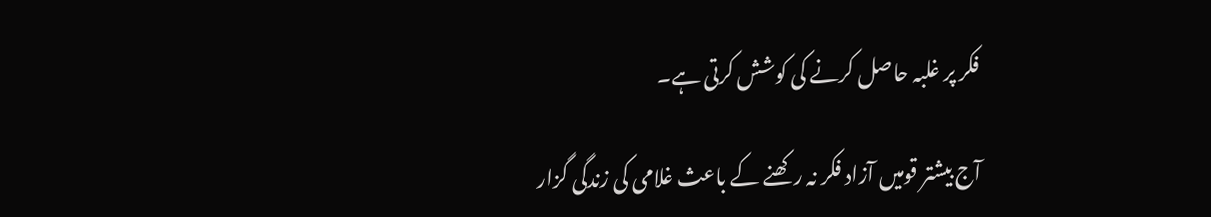فکر پر غلبہ حاصل کرنے کی کوشش کرتی ہے۔

آج بیشتر قومیں آزاد فکر نہ رکھنے کے باعث غلامی کی زندگی گزار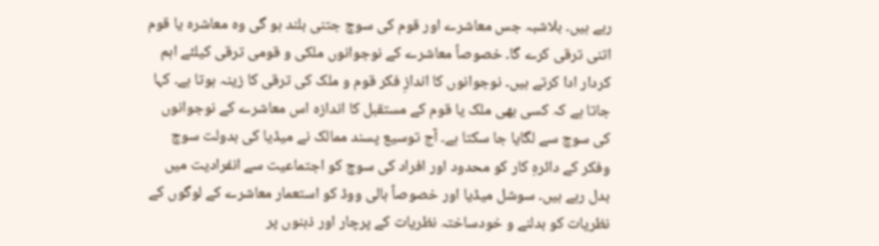رہے ہیں۔ بلاشبہ جس معاشرے اور قوم کی سوچ جتنی بلند ہو گی وہ معاشرہ یا قوم اتنی ترقی کرے گا۔ خصوصاً معاشرے کے نوجوانوں ملکی و قومی ترقی کیلئے اہم کردار ادا کرتے ہیں۔ نوجوانوں کا اندازِ فکر قوم و ملک کی ترقی کا زینہ ہوتا ہے۔ کہا جاتا ہے کہ کسی بھی ملک یا قوم کے مستقبل کا اندازہ اس معاشرے کے نوجوانوں کی سوچ سے لگایا جا سکتا ہے۔ آج توسیع پسند ممالک نے میڈیا کی بدولت سوچ وفکر کے دائرہِ کار کو محدود اور افراد کی سوچ کو اجتماعیت سے انفرادیت میں بدل رہے ہیں۔ سوشل میڈیا اور خصوصاً ہالی ووڈ کو استعمار معاشرے کے لوگوں کے نظریات کو بدلنے و خودساختہ نظریات کے پرچار اور ذہنوں پر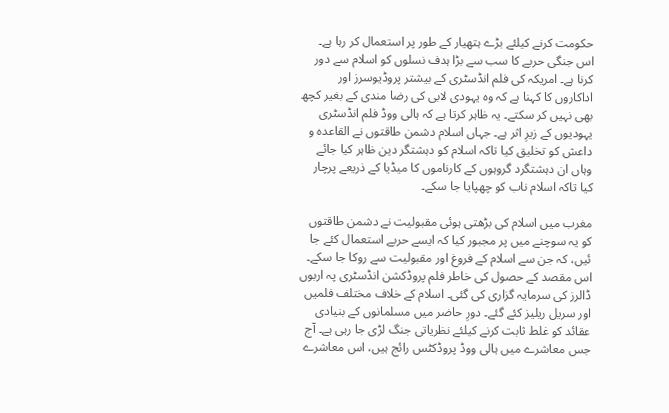حکومت کرنے کیلئے بڑے ہتھیار کے طور پر استعمال کر رہا ہے۔ اس جنگی حربے کا سب سے بڑا ہدف نسلوں کو اسلام سے دور کرنا ہے۔ امریکہ کی فلم انڈسٹری کے بیشتر پروڈیوسرز اور اداکاروں کا کہنا ہے کہ وہ یہودی لابی کی رضا مندی کے بغیر کچھ بھی نہیں کر سکتے۔ یہ ظاہر کرتا ہے کہ ہالی ووڈ فلم انڈسٹری یہودیوں کے زیرِ اثر ہے۔ جہاں اسلام دشمن طاقتوں نے القاعدہ و داعش کو تخلیق کیا تاکہ اسلام کو دہشتگر دین ظاہر کیا جائے وہاں ان دہشتگرد گروہوں کے کارناموں کا میڈیا کے ذریعے پرچار کیا تاکہ اسلام ناب کو چھپایا جا سکے۔

مغرب میں اسلام کی بڑھتی ہوئی مقبولیت نے دشمن طاقتوں کو یہ سوچنے میں پر مجبور کیا کہ ایسے حربے استعمال کئے جا ئیں، کہ جن سے اسلام کے فروغ اور مقبولیت سے روکا جا سکے۔ اس مقصد کے حصول کی خاطر فلم پروڈکشن انڈسٹری پہ اربوں ڈالرز کی سرمایہ گزاری کی گئی۔ اسلام کے خلاف مختلف فلمیں اور سریل ریلیز کئے گئے۔ دورِ حاضر میں مسلمانوں کے بنیادی عقائد کو غلط ثابت کرنے کیلئے نظریاتی جنگ لڑی جا رہی ہے۔ آج جس معاشرے میں ہالی ووڈ پروڈکٹس رائج ہیں، اس معاشرے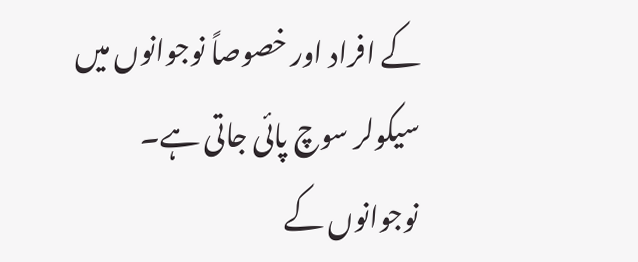کے افراد اور خصوصاً نوجوانوں میں سیکولر سوچ پائی جاتی ہے۔ نوجوانوں کے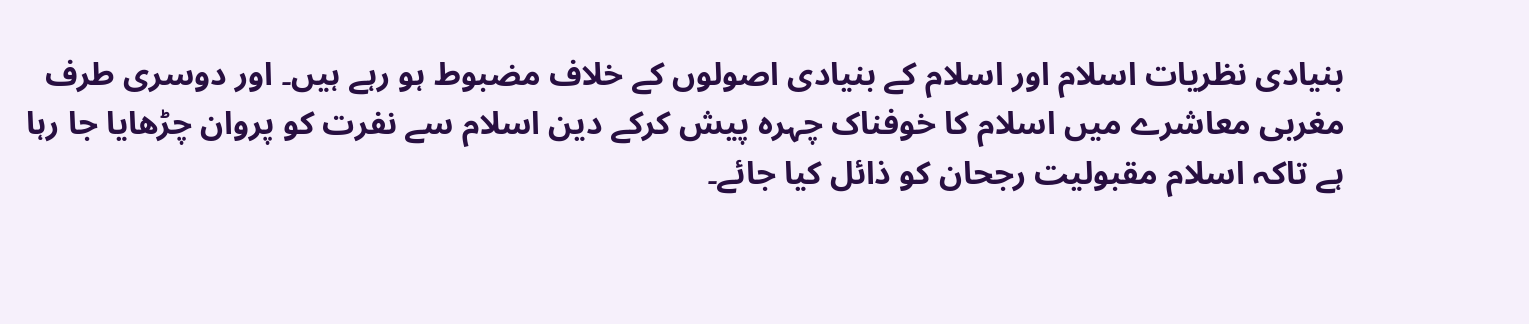بنیادی نظریات اسلام اور اسلام کے بنیادی اصولوں کے خلاف مضبوط ہو رہے ہیں۔ اور دوسری طرف مغربی معاشرے میں اسلام کا خوفناک چہرہ پیش کرکے دین اسلام سے نفرت کو پروان چڑھایا جا رہا ہے تاکہ اسلام مقبولیت رجحان کو ذائل کیا جائے۔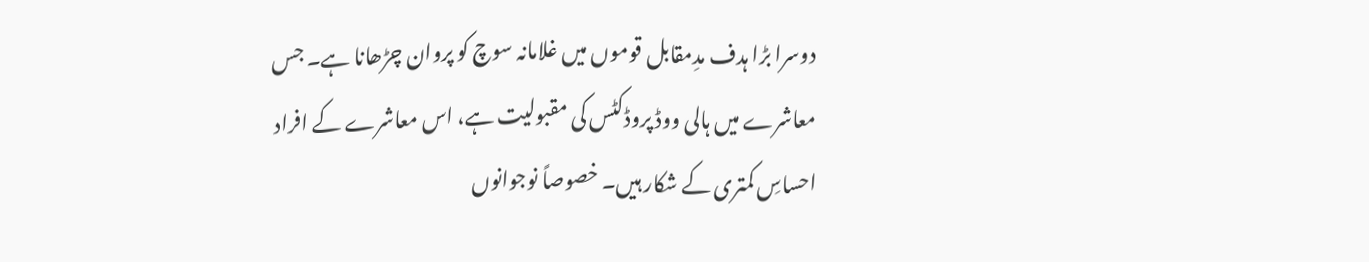دوسرا بڑا ہدف مدِمقابل قوموں میں غلامانہ سوچ کو پروان چڑھانا ہے۔ جس معاشرے میں ہالی ووڈ پروڈکٹس کی مقبولیت ہے، اس معاشرے کے افراد احساسِ کمتری کے شکار ہیں۔ خصوصاً نوجوانوں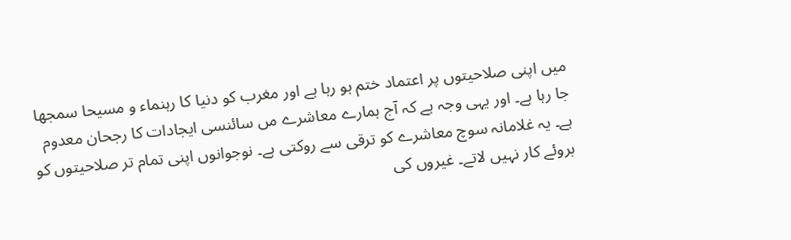میں اپنی صلاحیتوں پر اعتماد ختم ہو رہا ہے اور مغرب کو دنیا کا رہنماء و مسیحا سمجھا جا رہا ہے۔ اور یہی وجہ ہے کہ آج ہمارے معاشرے مں سائنسی ایجادات کا رجحان معدوم ہے۔ یہ غلامانہ سوچ معاشرے کو ترقی سے روکتی ہے۔ نوجوانوں اپنی تمام تر صلاحیتوں کو بروئے کار نہیں لاتے۔ غیروں کی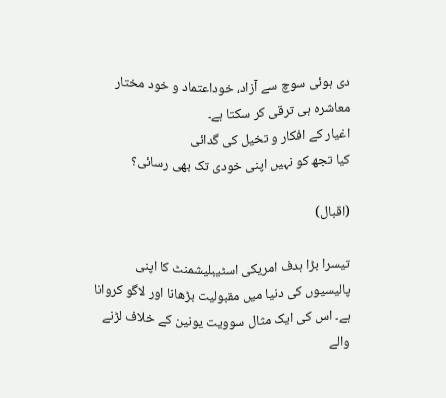دی ہوئی سوچ سے آزاد، خوداعتماد و خود مختار معاشرہ ہی ترقی کر سکتا ہے۔
اغیار کے افکار و تخیل کی گدائی
کیا تجھ کو نہیں اپنی خودی تک بھی رسائی؟

(اقبال)

تیسرا بڑا ہدف امریکی اسٹیبلیشمنٹ کا اپنی پالیسیوں کی دنیا میں مقبولیت بڑھانا اور لاگو کروانا ہے۔ اس کی ایک مثال سوویت یونین کے خلاف لڑنے والے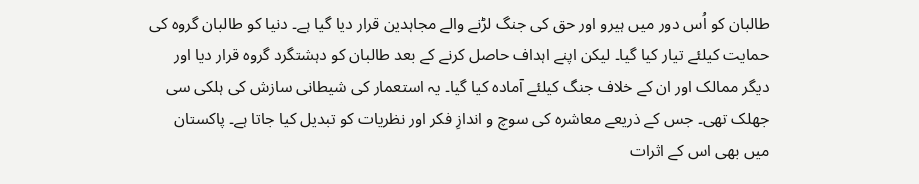طالبان کو اُس دور میں ہیرو اور حق کی جنگ لڑنے والے مجاہدین قرار دیا گیا ہے۔ دنیا کو طالبان گروہ کی حمایت کیلئے تیار کیا گیا۔ لیکن اپنے اہداف حاصل کرنے کے بعد طالبان کو دہشتگرد گروہ قرار دیا اور دیگر ممالک اور ان کے خلاف جنگ کیلئے آمادہ کیا گیا۔ یہ استعمار کی شیطانی سازش کی ہلکی سی جھلک تھی۔ جس کے ذریعے معاشرہ کی سوچ و اندازِ فکر اور نظریات کو تبدیل کیا جاتا ہے۔ پاکستان میں بھی اس کے اثرات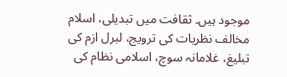موجود ہیں۔ ثقافت میں تبدیلی، اسلام مخالف نظریات کی ترویج، لبرل ازم کی تبلیغ، غلامانہ سوچ، اسلامی نظام کی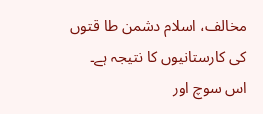مخالف، اسلام دشمن طا قتوں کی کارستانیوں کا نتیجہ ہے۔ اس سوچ اور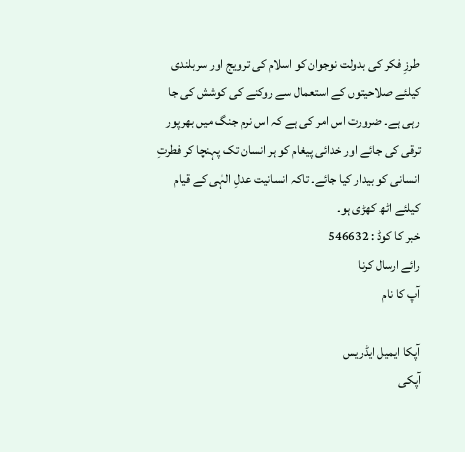طرزِ فکر کی بدولت نوجوان کو اسلام کی ترویج اور سربلندی کیلئے صلاحیتوں کے استعمال سے روکنے کی کوشش کی جا رہی ہے۔ ضرورت اس امر کی ہے کہ اس نرم جنگ میں بھرپور ترقی کی جائے اور خدائی پیغام کو ہر انسان تک پہنچا کر فطرتِ انسانی کو بیدار کیا جائے۔ تاکہ انسانیت عدلِ الہٰی کے قیام کیلئے اٹھ کھڑی ہو۔
خبر کا کوڈ : 546632
رائے ارسال کرنا
آپ کا نام

آپکا ایمیل ایڈریس
آپکی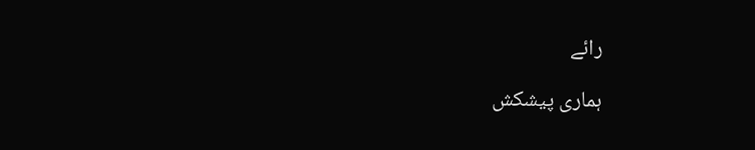رائے

ہماری پیشکش